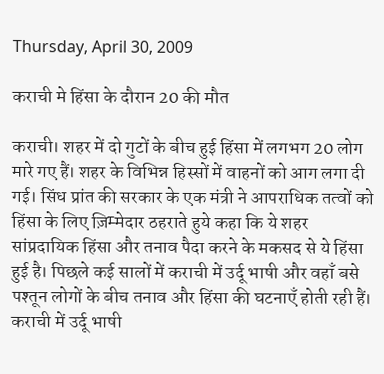Thursday, April 30, 2009

कराची मे हिंसा के दौरान 20 की मौत

कराची। शहर में दो गुटों के बीच हुई हिंसा में लगभग 20 लोग मारे गए हैं। शहर के विभिन्न हिस्सों में वाहनों को आग लगा दी गई। सिंध प्रांत की सरकार के एक मंत्री ने आपराधिक तत्वों को हिंसा के लिए ज़िम्मेदार ठहराते हुये कहा कि ये शहर सांप्रदायिक हिंसा और तनाव पैदा करने के मकसद से ये हिंसा हुई है। पिछले कई सालों में कराची में उर्दू भाषी और वहाँ बसे पश्तून लोगों के बीच तनाव और हिंसा की घटनाएँ होती रही हैं। कराची में उर्दू भाषी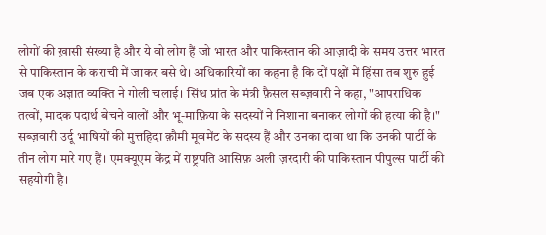लोगों की ख़ासी संख्या है और ये वो लोग हैं जो भारत और पाकिस्तान की आज़ादी के समय उत्तर भारत से पाकिस्तान के कराची में जाकर बसे थे। अधिकारियों का कहना है कि दों पक्षों में हिंसा तब शुरु हुई जब एक अज्ञात व्यक्ति ने गोली चलाई। सिंध प्रांत के मंत्री फ़ैसल सब्ज़वारी ने कहा, "आपराधिक तत्वों, मादक पदार्थ बेचने वालों और भू-माफ़िया के सदस्यों ने निशाना बनाकर लोगों की हत्या की है।" सब्ज़वारी उर्दू भाषियों की मुत्तहिदा क़ौमी मूवमेंट के सदस्य हैं और उनका दावा था कि उनकी पार्टी के तीन लोग मारे गए हैं। एमक्यूएम केंद्र में राष्ट्रपति आसिफ़ अली ज़रदारी की पाकिस्तान पीपुल्स पार्टी की सहयोगी है।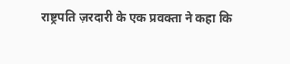राष्ट्रपति ज़रदारी के एक प्रवक्ता ने कहा कि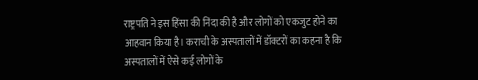राष्ट्रपति ने इस हिंसा की निंदा की है और लोगों को एकजुट होने का आहवान किया है। कराची के अस्पतालों में डॉक्टरों का कहना है कि अस्पतालों में ऐसे कई लोगों के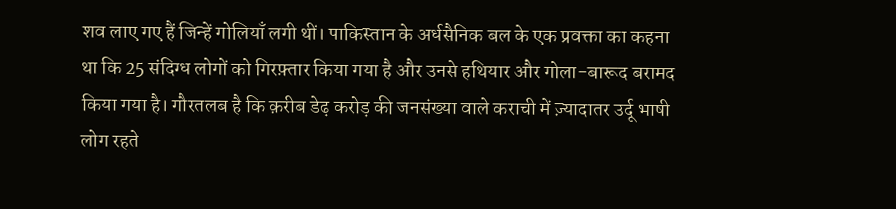शव लाए गए हैं जिन्हें गोलियाँ लगी थीं। पाकिस्तान के अर्धसैनिक बल के एक प्रवक्ता का कहना था कि 25 संदिग्ध लोगों को गिरफ़्तार किया गया है और उनसे हथियार और गोला-बारूद बरामद किया गया है। गौरतलब है कि क़रीब डेढ़ करोड़ की जनसंख्या वाले कराची में ज़्यादातर उर्दू भाषी लोग रहते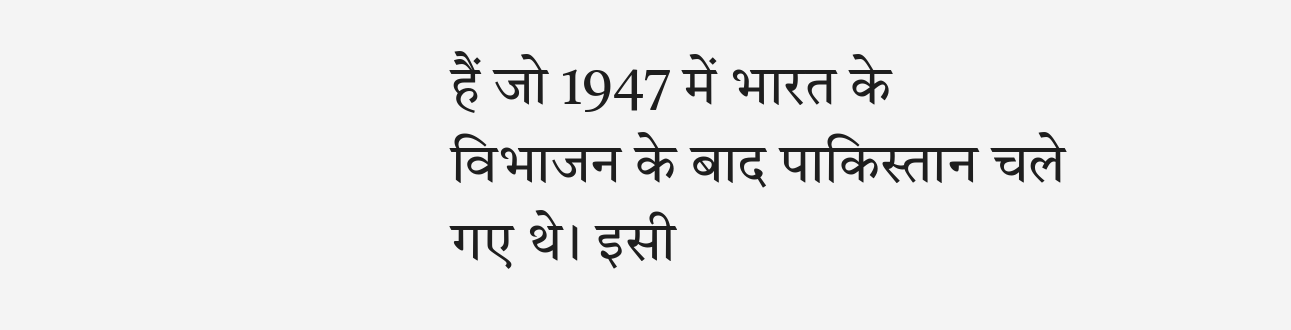हैं जो 1947 में भारत के विभाजन के बाद पाकिस्तान चले गए थे। इसी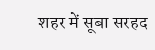शहर में सूबा सरहद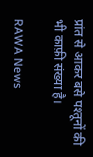प्रांत से आकर बसे पश्तूनों की भी काफ़ी संख्या है।

RAWA News